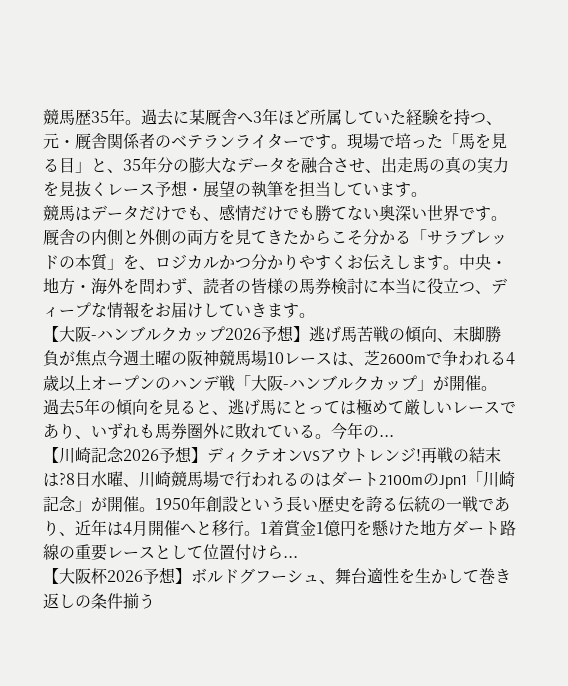競馬歴35年。過去に某厩舎へ3年ほど所属していた経験を持つ、元・厩舎関係者のベテランライターです。現場で培った「馬を見る目」と、35年分の膨大なデータを融合させ、出走馬の真の実力を見抜くレース予想・展望の執筆を担当しています。
競馬はデータだけでも、感情だけでも勝てない奥深い世界です。厩舎の内側と外側の両方を見てきたからこそ分かる「サラブレッドの本質」を、ロジカルかつ分かりやすくお伝えします。中央・地方・海外を問わず、読者の皆様の馬券検討に本当に役立つ、ディープな情報をお届けしていきます。
【大阪-ハンブルクカップ2026予想】逃げ馬苦戦の傾向、末脚勝負が焦点今週土曜の阪神競馬場10レースは、芝2600mで争われる4歳以上オープンのハンデ戦「大阪-ハンブルクカップ」が開催。 過去5年の傾向を見ると、逃げ馬にとっては極めて厳しいレースであり、いずれも馬券圏外に敗れている。今年の...
【川崎記念2026予想】ディクテオンVSアウトレンジ!再戦の結末は?8日水曜、川崎競馬場で行われるのはダート2100mのJpn1「川崎記念」が開催。1950年創設という長い歴史を誇る伝統の一戦であり、近年は4月開催へと移行。1着賞金1億円を懸けた地方ダート路線の重要レースとして位置付けら...
【大阪杯2026予想】ボルドグフーシュ、舞台適性を生かして巻き返しの条件揃う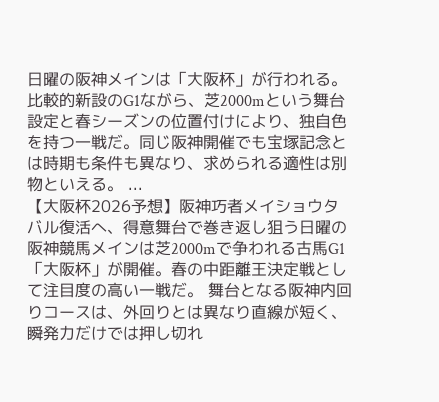日曜の阪神メインは「大阪杯」が行われる。比較的新設のG1ながら、芝2000mという舞台設定と春シーズンの位置付けにより、独自色を持つ一戦だ。同じ阪神開催でも宝塚記念とは時期も条件も異なり、求められる適性は別物といえる。 ...
【大阪杯2026予想】阪神巧者メイショウタバル復活へ、得意舞台で巻き返し狙う日曜の阪神競馬メインは芝2000mで争われる古馬G1「大阪杯」が開催。春の中距離王決定戦として注目度の高い一戦だ。 舞台となる阪神内回りコースは、外回りとは異なり直線が短く、瞬発力だけでは押し切れ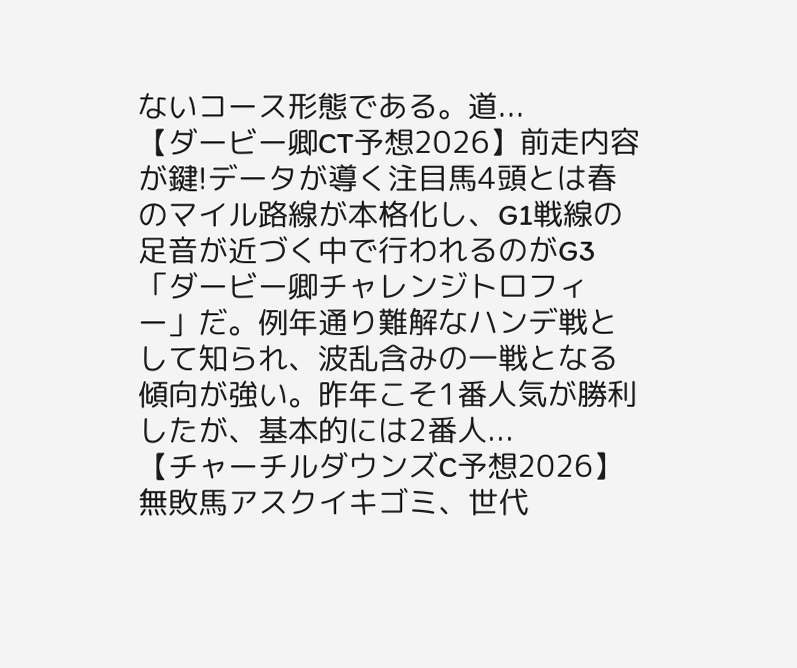ないコース形態である。道...
【ダービー卿CT予想2026】前走内容が鍵!データが導く注目馬4頭とは春のマイル路線が本格化し、G1戦線の足音が近づく中で行われるのがG3「ダービー卿チャレンジトロフィー」だ。例年通り難解なハンデ戦として知られ、波乱含みの一戦となる傾向が強い。昨年こそ1番人気が勝利したが、基本的には2番人...
【チャーチルダウンズC予想2026】無敗馬アスクイキゴミ、世代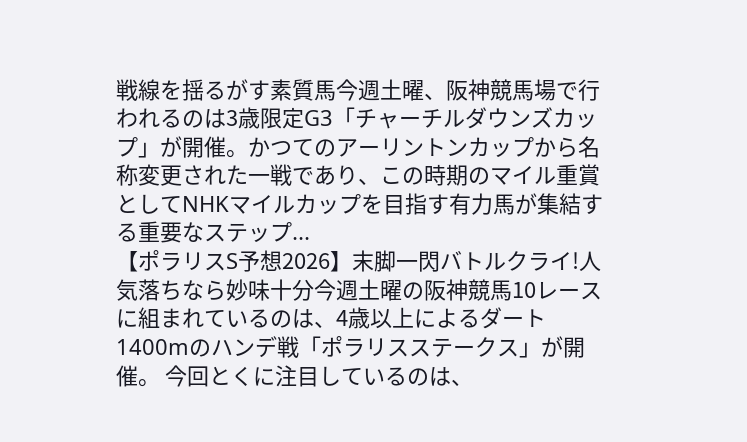戦線を揺るがす素質馬今週土曜、阪神競馬場で行われるのは3歳限定G3「チャーチルダウンズカップ」が開催。かつてのアーリントンカップから名称変更された一戦であり、この時期のマイル重賞としてNHKマイルカップを目指す有力馬が集結する重要なステップ...
【ポラリスS予想2026】末脚一閃バトルクライ!人気落ちなら妙味十分今週土曜の阪神競馬10レースに組まれているのは、4歳以上によるダート1400mのハンデ戦「ポラリスステークス」が開催。 今回とくに注目しているのは、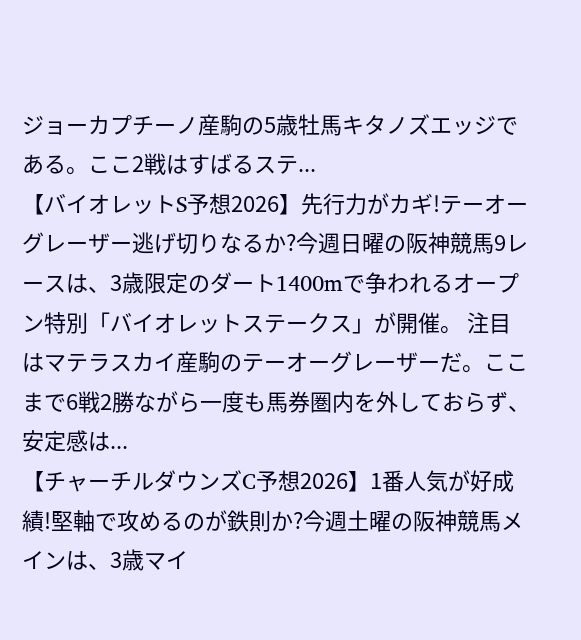ジョーカプチーノ産駒の5歳牡馬キタノズエッジである。ここ2戦はすばるステ...
【バイオレットS予想2026】先行力がカギ!テーオーグレーザー逃げ切りなるか?今週日曜の阪神競馬9レースは、3歳限定のダート1400mで争われるオープン特別「バイオレットステークス」が開催。 注目はマテラスカイ産駒のテーオーグレーザーだ。ここまで6戦2勝ながら一度も馬券圏内を外しておらず、安定感は...
【チャーチルダウンズC予想2026】1番人気が好成績!堅軸で攻めるのが鉄則か?今週土曜の阪神競馬メインは、3歳マイ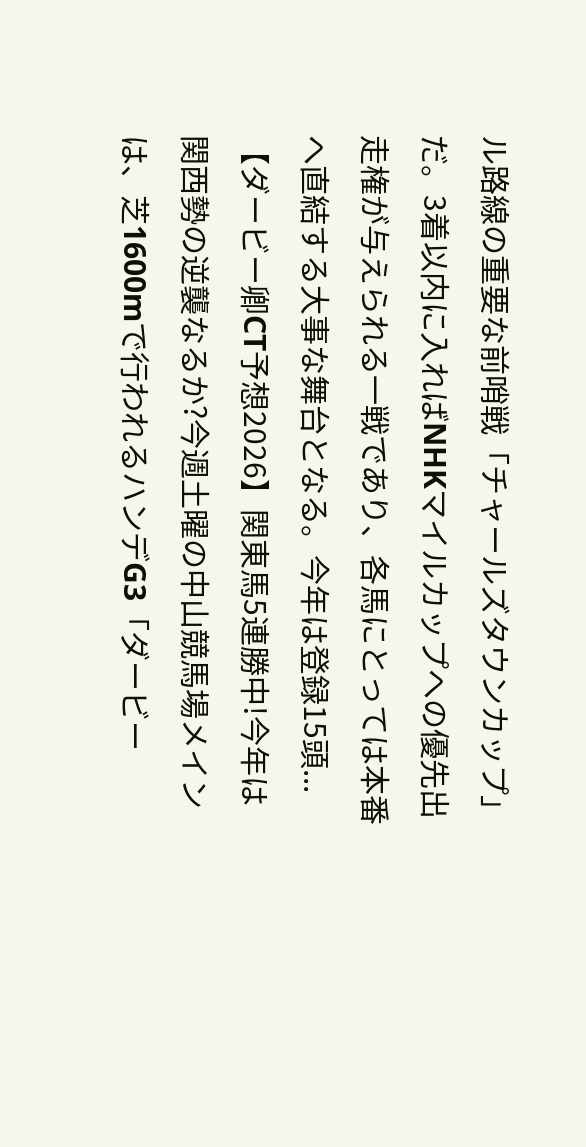ル路線の重要な前哨戦「チャールズタウンカップ」だ。3着以内に入ればNHKマイルカップへの優先出走権が与えられる一戦であり、各馬にとっては本番へ直結する大事な舞台となる。今年は登録15頭...
【ダービー卿CT予想2026】関東馬5連勝中!今年は関西勢の逆襲なるか?今週土曜の中山競馬場メインは、芝1600mで行われるハンデG3「ダービー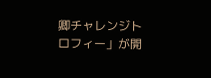卿チャレンジトロフィー」が開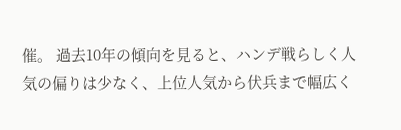催。 過去10年の傾向を見ると、ハンデ戦らしく人気の偏りは少なく、上位人気から伏兵まで幅広く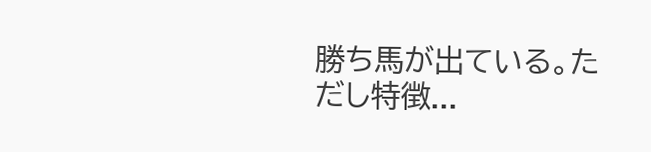勝ち馬が出ている。ただし特徴...